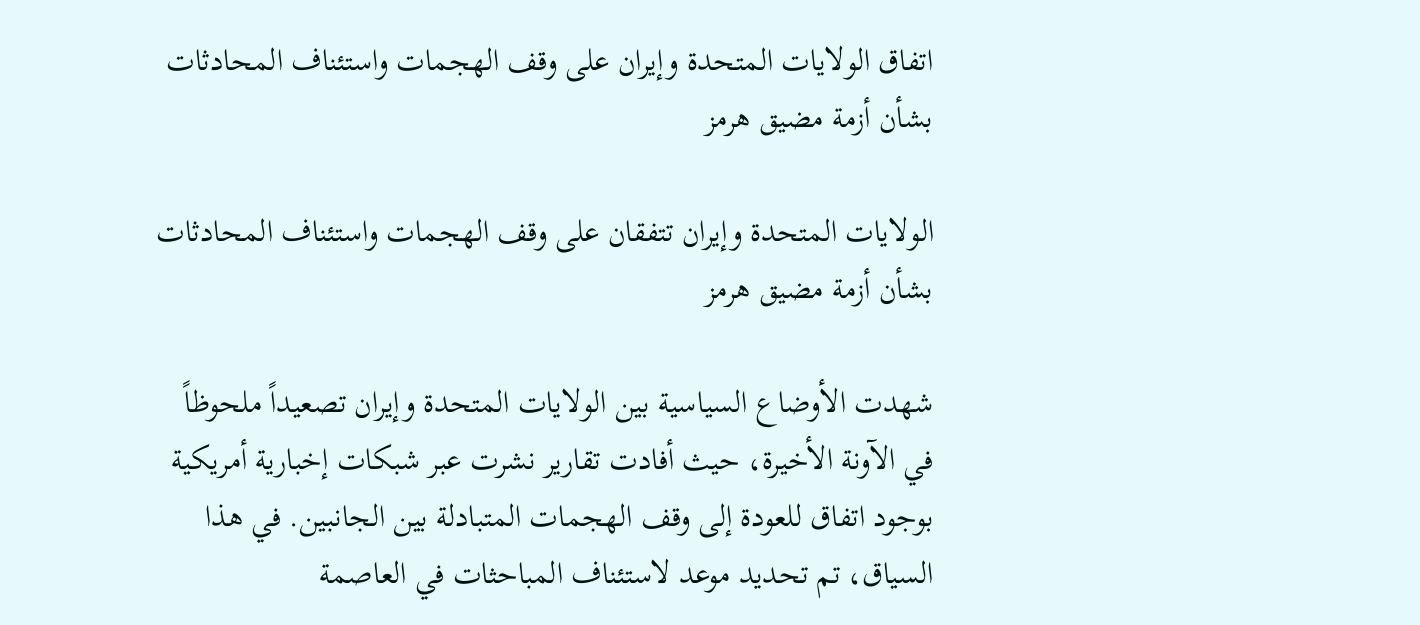اتفاق الولايات المتحدة وإيران على وقف الهجمات واستئناف المحادثات بشأن أزمة مضيق هرمز

الولايات المتحدة وإيران تتفقان على وقف الهجمات واستئناف المحادثات بشأن أزمة مضيق هرمز

شهدت الأوضاع السياسية بين الولايات المتحدة وإيران تصعيداً ملحوظاً في الآونة الأخيرة، حيث أفادت تقارير نشرت عبر شبكات إخبارية أمريكية بوجود اتفاق للعودة إلى وقف الهجمات المتبادلة بين الجانبين. في هذا السياق، تم تحديد موعد لاستئناف المباحثات في العاصمة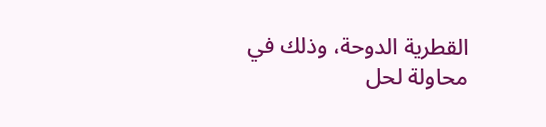القطرية الدوحة، وذلك في محاولة لحل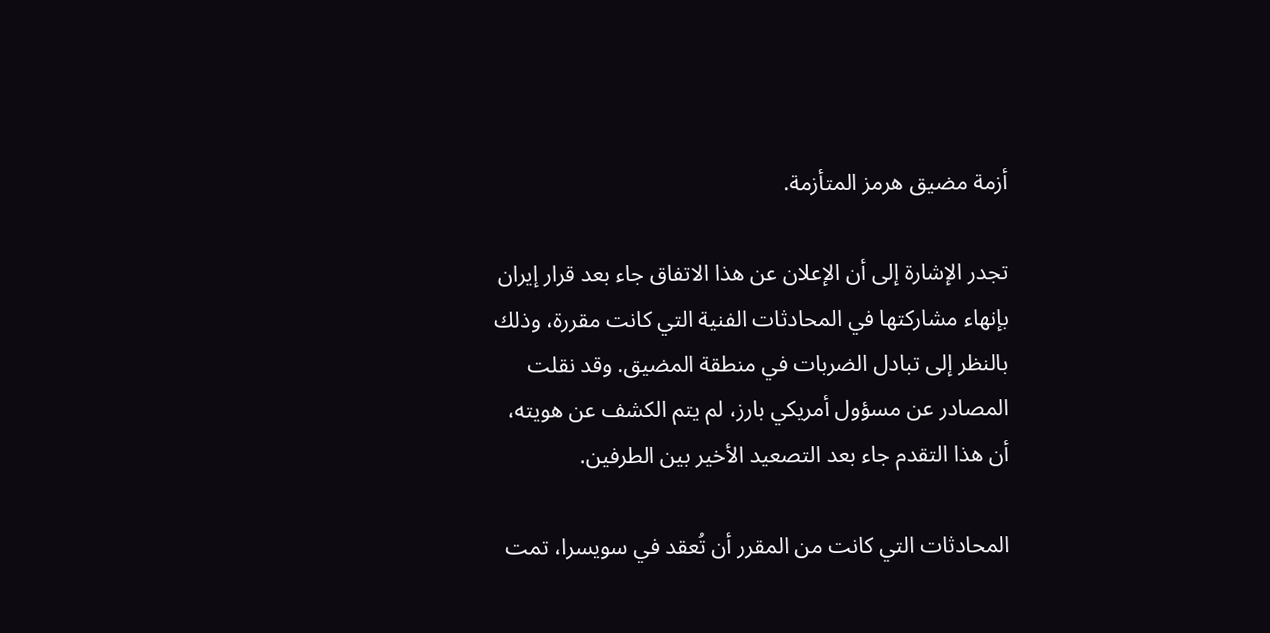أزمة مضيق هرمز المتأزمة.

تجدر الإشارة إلى أن الإعلان عن هذا الاتفاق جاء بعد قرار إيران بإنهاء مشاركتها في المحادثات الفنية التي كانت مقررة، وذلك بالنظر إلى تبادل الضربات في منطقة المضيق. وقد نقلت المصادر عن مسؤول أمريكي بارز، لم يتم الكشف عن هويته، أن هذا التقدم جاء بعد التصعيد الأخير بين الطرفين.

المحادثات التي كانت من المقرر أن تُعقد في سويسرا، تمت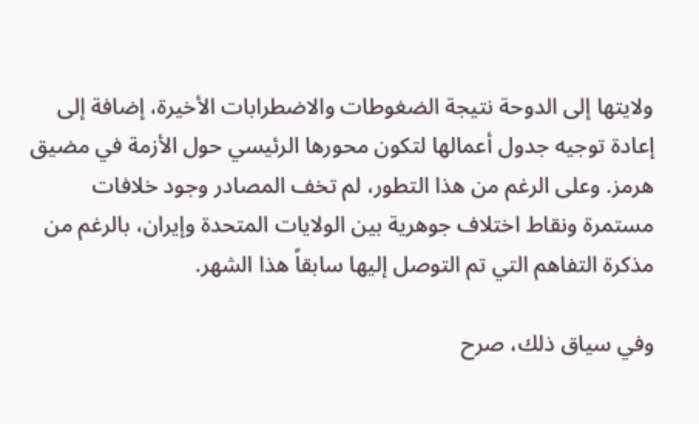ولايتها إلى الدوحة نتيجة الضغوطات والاضطرابات الأخيرة، إضافة إلى إعادة توجيه جدول أعمالها لتكون محورها الرئيسي حول الأزمة في مضيق هرمز. وعلى الرغم من هذا التطور، لم تخف المصادر وجود خلافات مستمرة ونقاط اختلاف جوهرية بين الولايات المتحدة وإيران، بالرغم من مذكرة التفاهم التي تم التوصل إليها سابقاً هذا الشهر.

وفي سياق ذلك، صرح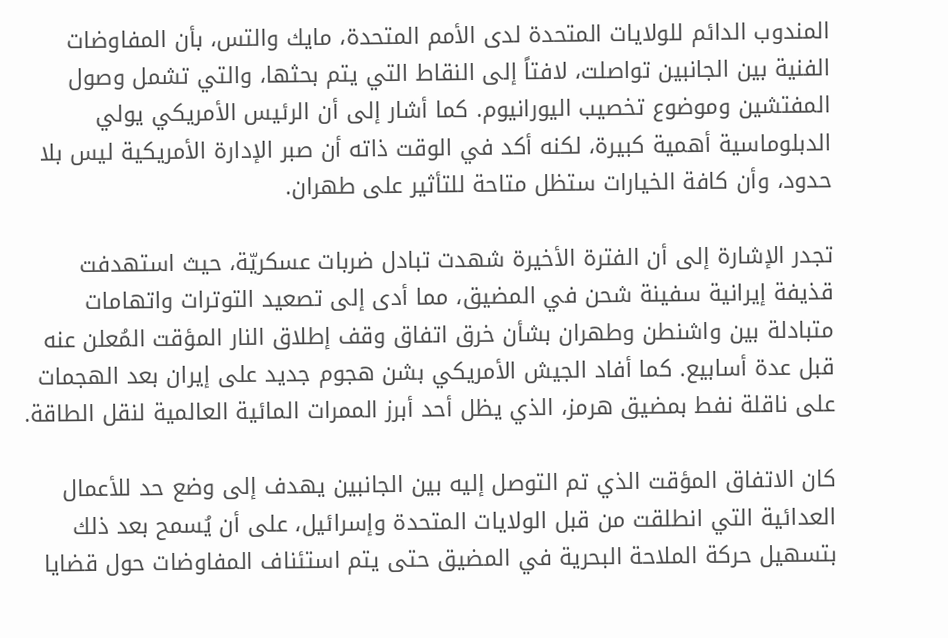المندوب الدائم للولايات المتحدة لدى الأمم المتحدة، مايك والتس، بأن المفاوضات الفنية بين الجانبين تواصلت، لافتاً إلى النقاط التي يتم بحثها، والتي تشمل وصول المفتشين وموضوع تخصيب اليورانيوم. كما أشار إلى أن الرئيس الأمريكي يولي الدبلوماسية أهمية كبيرة، لكنه أكد في الوقت ذاته أن صبر الإدارة الأمريكية ليس بلا حدود، وأن كافة الخيارات ستظل متاحة للتأثير على طهران.

تجدر الإشارة إلى أن الفترة الأخيرة شهدت تبادل ضربات عسكريّة، حيث استهدفت قذيفة إيرانية سفينة شحن في المضيق، مما أدى إلى تصعيد التوترات واتهامات متبادلة بين واشنطن وطهران بشأن خرق اتفاق وقف إطلاق النار المؤقت المُعلن عنه قبل عدة أسابيع. كما أفاد الجيش الأمريكي بشن هجوم جديد على إيران بعد الهجمات على ناقلة نفط بمضيق هرمز، الذي يظل أحد أبرز الممرات المائية العالمية لنقل الطاقة.

كان الاتفاق المؤقت الذي تم التوصل إليه بين الجانبين يهدف إلى وضع حد للأعمال العدائية التي انطلقت من قبل الولايات المتحدة وإسرائيل، على أن يُسمح بعد ذلك بتسهيل حركة الملاحة البحرية في المضيق حتى يتم استئناف المفاوضات حول قضايا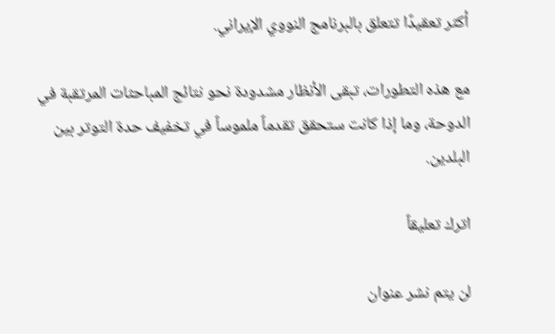أكثر تعقيدًا تتعلق بالبرنامج النووي الإيراني.

مع هذه التطورات، تبقى الأنظار مشدودة نحو نتائج المباحثات المرتقبة في الدوحة، وما إذا كانت ستحقق تقدماً ملموساً في تخفيف حدة التوتر بين البلدين.

اترك تعليقاً

لن يتم نشر عنوان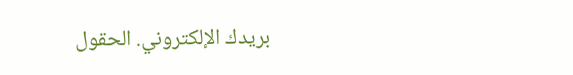بريدك الإلكتروني. الحقول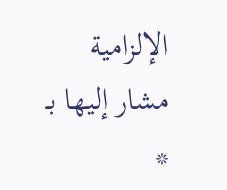الإلزامية مشار إليها بـ *